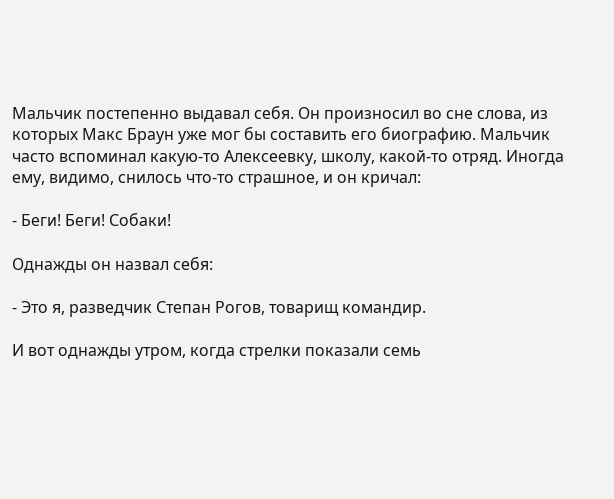Мальчик постепенно выдавал себя. Он произносил во сне слова, из которых Макс Браун уже мог бы составить его биографию. Мальчик часто вспоминал какую-то Алексеевку, школу, какой-то отряд. Иногда ему, видимо, снилось что-то страшное, и он кричал:

- Беги! Беги! Собаки!

Однажды он назвал себя:

- Это я, разведчик Степан Рогов, товарищ командир.

И вот однажды утром, когда стрелки показали семь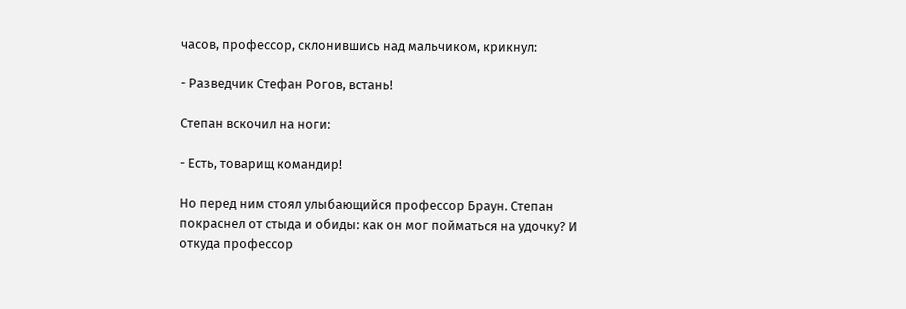часов, профессор, склонившись над мальчиком, крикнул:

- Разведчик Стефан Рогов, встань!

Степан вскочил на ноги:

- Есть, товарищ командир!

Но перед ним стоял улыбающийся профессор Браун. Степан покраснел от стыда и обиды: как он мог пойматься на удочку? И откуда профессор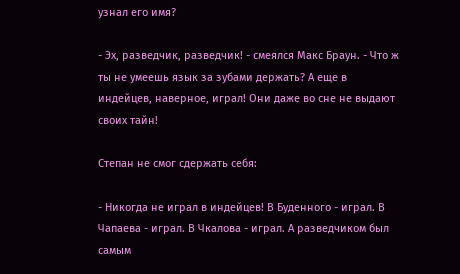узнал его имя?

- Эх, разведчик, разведчик! - смеялся Макс Браун. - Что ж ты не умеешь язык за зубами держать? А еще в индейцев, наверное, играл! Они даже во сне не выдают своих тайн!

Степан не смог сдержать себя:

- Никогда не играл в индейцев! В Буденного - играл. В Чапаева - играл. В Чкалова - играл. А разведчиком был самым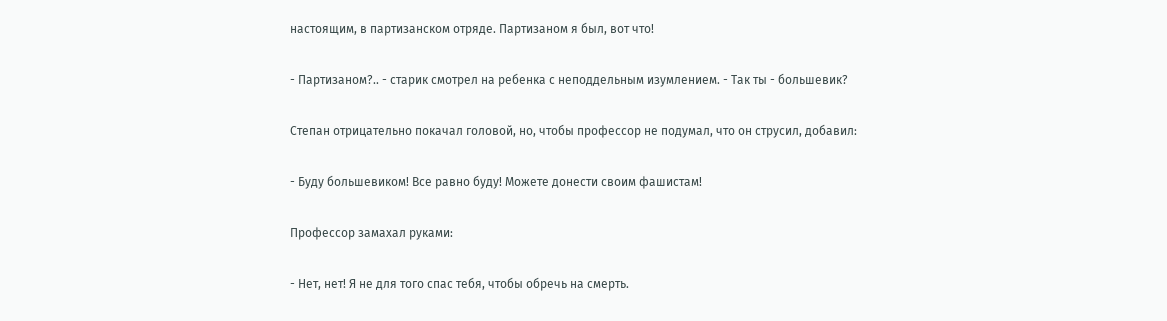настоящим, в партизанском отряде. Партизаном я был, вот что!

- Партизаном?.. - старик смотрел на ребенка с неподдельным изумлением. - Так ты - большевик?

Степан отрицательно покачал головой, но, чтобы профессор не подумал, что он струсил, добавил:

- Буду большевиком! Все равно буду! Можете донести своим фашистам!

Профессор замахал руками:

- Нет, нет! Я не для того спас тебя, чтобы обречь на смерть.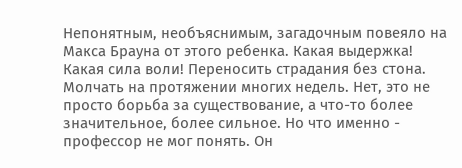Непонятным, необъяснимым, загадочным повеяло на Макса Брауна от этого ребенка. Какая выдержка! Какая сила воли! Переносить страдания без стона. Молчать на протяжении многих недель. Нет, это не просто борьба за существование, а что-то более значительное, более сильное. Но что именно - профессор не мог понять. Он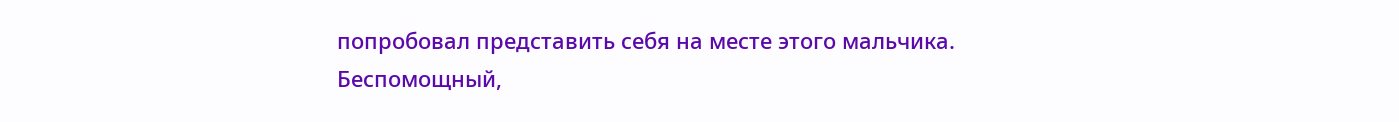попробовал представить себя на месте этого мальчика. Беспомощный,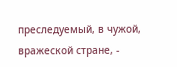преследуемый, в чужой, вражеской стране, -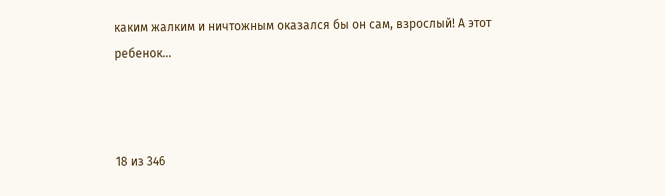каким жалким и ничтожным оказался бы он сам, взрослый! А этот ребенок...



18 из 346